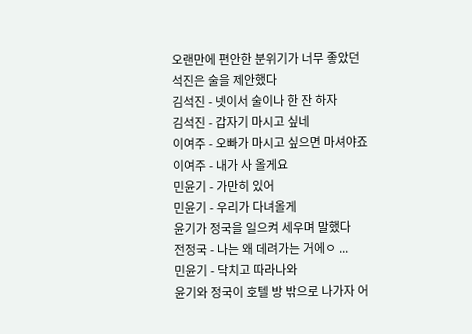오랜만에 편안한 분위기가 너무 좋았던 석진은 술을 제안했다
김석진 - 넷이서 술이나 한 잔 하자
김석진 - 갑자기 마시고 싶네
이여주 - 오빠가 마시고 싶으면 마셔야죠
이여주 - 내가 사 올게요
민윤기 - 가만히 있어
민윤기 - 우리가 다녀올게
윤기가 정국을 일으켜 세우며 말했다
전정국 - 나는 왜 데려가는 거에ㅇ ...
민윤기 - 닥치고 따라나와
윤기와 정국이 호텔 방 밖으로 나가자 어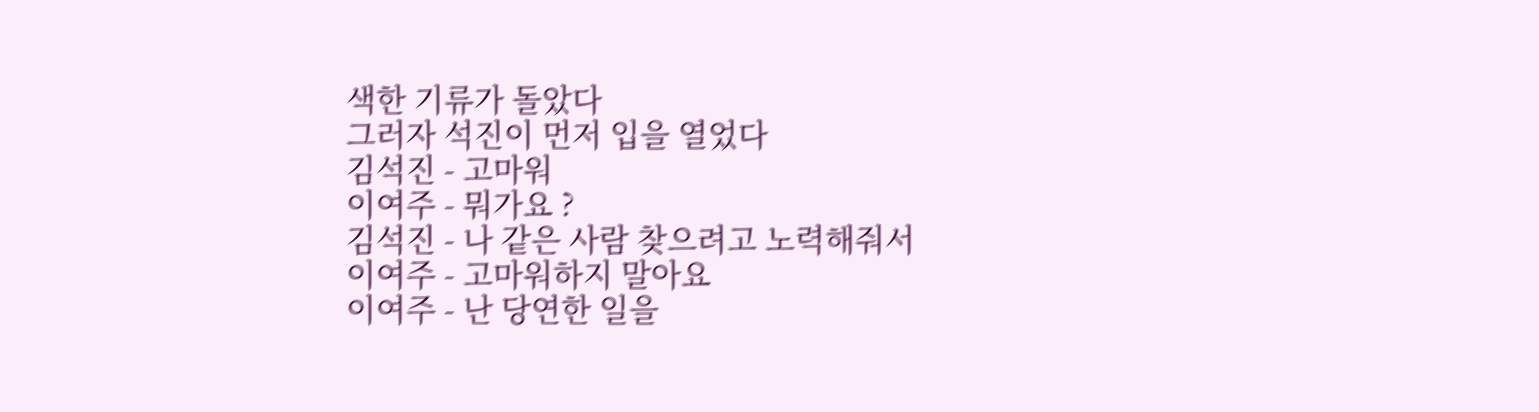색한 기류가 돌았다
그러자 석진이 먼저 입을 열었다
김석진 - 고마워
이여주 - 뭐가요 ?
김석진 - 나 같은 사람 찾으려고 노력해줘서
이여주 - 고마워하지 말아요
이여주 - 난 당연한 일을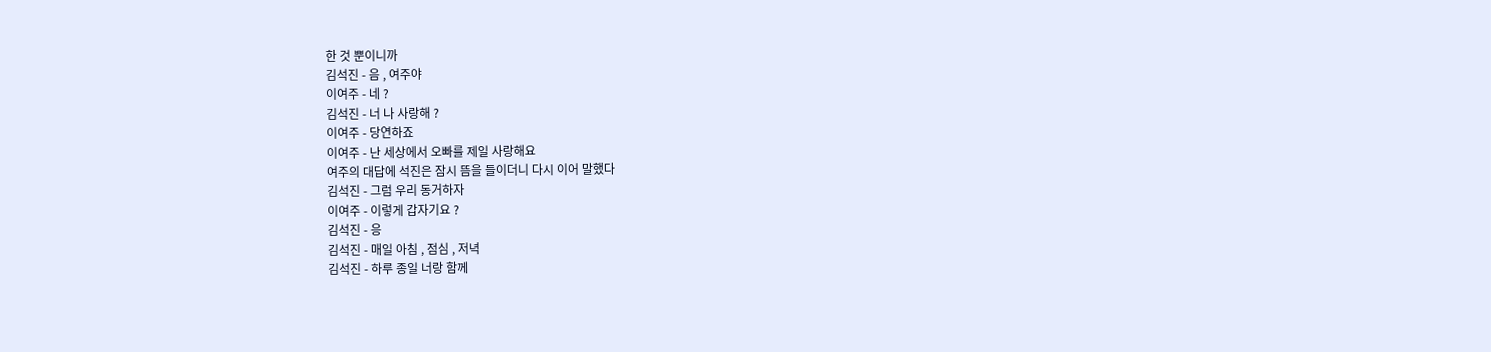한 것 뿐이니까
김석진 - 음 , 여주야
이여주 - 네 ?
김석진 - 너 나 사랑해 ?
이여주 - 당연하죠
이여주 - 난 세상에서 오빠를 제일 사랑해요
여주의 대답에 석진은 잠시 뜸을 들이더니 다시 이어 말했다
김석진 - 그럼 우리 동거하자
이여주 - 이렇게 갑자기요 ?
김석진 - 응
김석진 - 매일 아침 , 점심 , 저녁
김석진 - 하루 종일 너랑 함께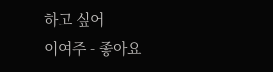하고 싶어
이여주 - 좋아요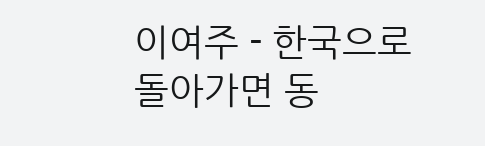이여주 - 한국으로 돌아가면 동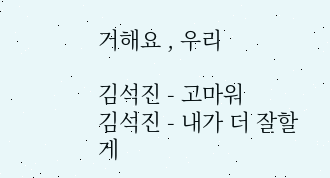거해요 , 우리

김석진 - 고마워
김석진 - 내가 더 잘할게